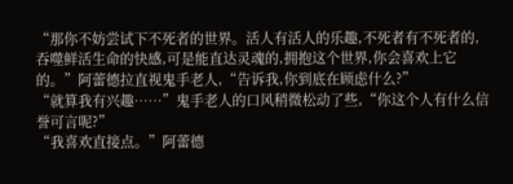“那你不妨尝试下不死者的世界。活人有活人的乐趣,不死者有不死者的,吞噬鲜活生命的快感,可是能直达灵魂的,拥抱这个世界,你会喜欢上它的。”阿蕾德拉直视鬼手老人,“告诉我,你到底在顾虑什么?”
“就算我有兴趣……”鬼手老人的口风稍微松动了些,“你这个人有什么信誉可言呢?”
“我喜欢直接点。”阿蕾德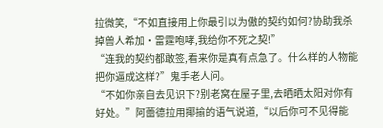拉微笑,“不如直接用上你最引以为傲的契约如何?协助我杀掉兽人希加·雷霆咆哮,我给你不死之契!”
“连我的契约都敢签,看来你是真有点急了。什么样的人物能把你逼成这样?”鬼手老人问。
“不如你亲自去见识下?别老窝在屋子里,去晒晒太阳对你有好处。”阿蕾德拉用揶揄的语气说道,“以后你可不见得能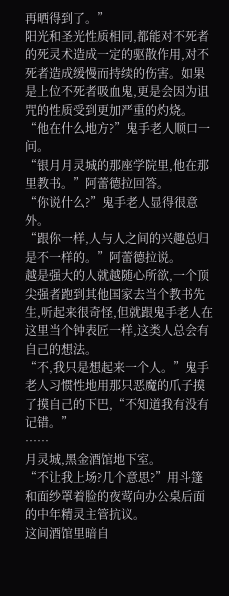再晒得到了。”
阳光和圣光性质相同,都能对不死者的死灵术造成一定的驱散作用,对不死者造成缓慢而持续的伤害。如果是上位不死者吸血鬼,更是会因为诅咒的性质受到更加严重的灼烧。
“他在什么地方?”鬼手老人顺口一问。
“银月月灵城的那座学院里,他在那里教书。”阿蕾德拉回答。
“你说什么?”鬼手老人显得很意外。
“跟你一样,人与人之间的兴趣总归是不一样的。”阿蕾德拉说。
越是强大的人就越随心所欲,一个顶尖强者跑到其他国家去当个教书先生,听起来很奇怪,但就跟鬼手老人在这里当个钟表匠一样,这类人总会有自己的想法。
“不,我只是想起来一个人。”鬼手老人习惯性地用那只恶魔的爪子摸了摸自己的下巴,“不知道我有没有记错。”
……
月灵城,黑金酒馆地下室。
“不让我上场?几个意思?”用斗篷和面纱罩着脸的夜莺向办公桌后面的中年精灵主管抗议。
这间酒馆里暗自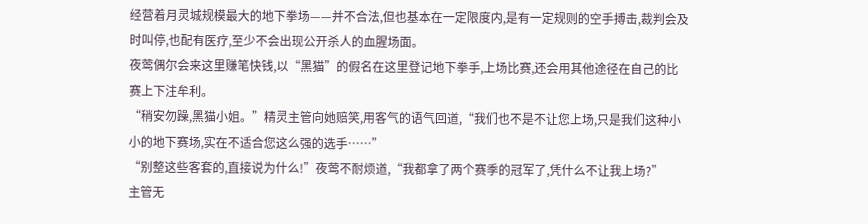经营着月灵城规模最大的地下拳场——并不合法,但也基本在一定限度内,是有一定规则的空手搏击,裁判会及时叫停,也配有医疗,至少不会出现公开杀人的血腥场面。
夜莺偶尔会来这里赚笔快钱,以“黑猫”的假名在这里登记地下拳手,上场比赛,还会用其他途径在自己的比赛上下注牟利。
“稍安勿躁,黑猫小姐。”精灵主管向她赔笑,用客气的语气回道,“我们也不是不让您上场,只是我们这种小小的地下赛场,实在不适合您这么强的选手……”
“别整这些客套的,直接说为什么!”夜莺不耐烦道,“我都拿了两个赛季的冠军了,凭什么不让我上场?”
主管无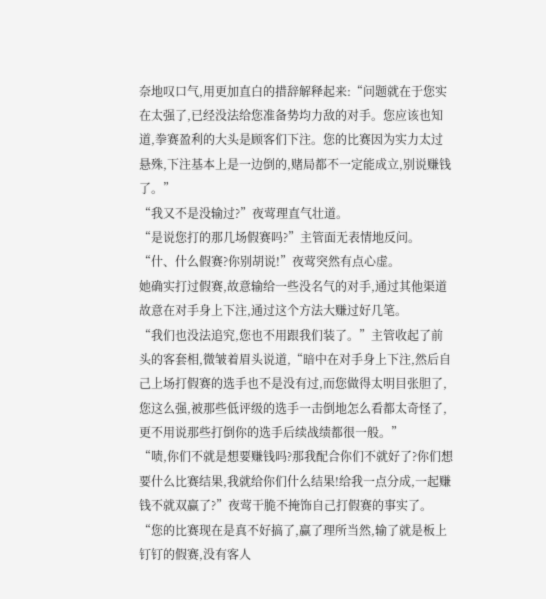奈地叹口气,用更加直白的措辞解释起来:“问题就在于您实在太强了,已经没法给您准备势均力敌的对手。您应该也知道,拳赛盈利的大头是顾客们下注。您的比赛因为实力太过悬殊,下注基本上是一边倒的,赌局都不一定能成立,别说赚钱了。”
“我又不是没输过?”夜莺理直气壮道。
“是说您打的那几场假赛吗?”主管面无表情地反问。
“什、什么假赛?你别胡说!”夜莺突然有点心虚。
她确实打过假赛,故意输给一些没名气的对手,通过其他渠道故意在对手身上下注,通过这个方法大赚过好几笔。
“我们也没法追究,您也不用跟我们装了。”主管收起了前头的客套相,微皱着眉头说道,“暗中在对手身上下注,然后自己上场打假赛的选手也不是没有过,而您做得太明目张胆了,您这么强,被那些低评级的选手一击倒地怎么看都太奇怪了,更不用说那些打倒你的选手后续战绩都很一般。”
“啧,你们不就是想要赚钱吗?那我配合你们不就好了?你们想要什么比赛结果,我就给你们什么结果!给我一点分成,一起赚钱不就双赢了?”夜莺干脆不掩饰自己打假赛的事实了。
“您的比赛现在是真不好搞了,赢了理所当然,输了就是板上钉钉的假赛,没有客人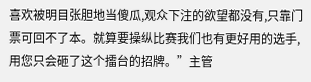喜欢被明目张胆地当傻瓜,观众下注的欲望都没有,只靠门票可回不了本。就算要操纵比赛我们也有更好用的选手,用您只会砸了这个擂台的招牌。”主管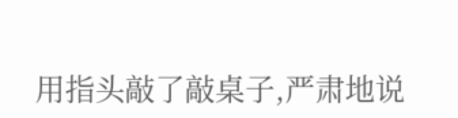用指头敲了敲桌子,严肃地说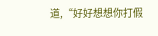道,“好好想想你打假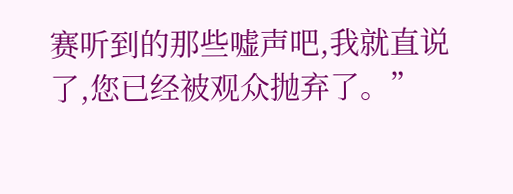赛听到的那些嘘声吧,我就直说了,您已经被观众抛弃了。”